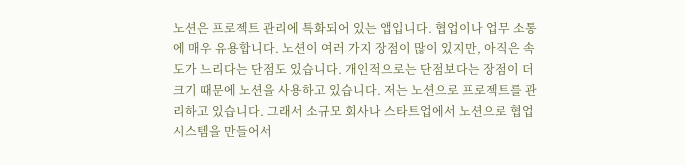노션은 프로젝트 관리에 특화되어 있는 앱입니다. 협업이나 업무 소통에 매우 유용합니다. 노션이 여러 가지 장점이 많이 있지만, 아직은 속도가 느리다는 단점도 있습니다. 개인적으로는 단점보다는 장점이 더 크기 때문에 노션을 사용하고 있습니다. 저는 노션으로 프로젝트를 관리하고 있습니다. 그래서 소규모 회사나 스타트업에서 노션으로 협업 시스템을 만들어서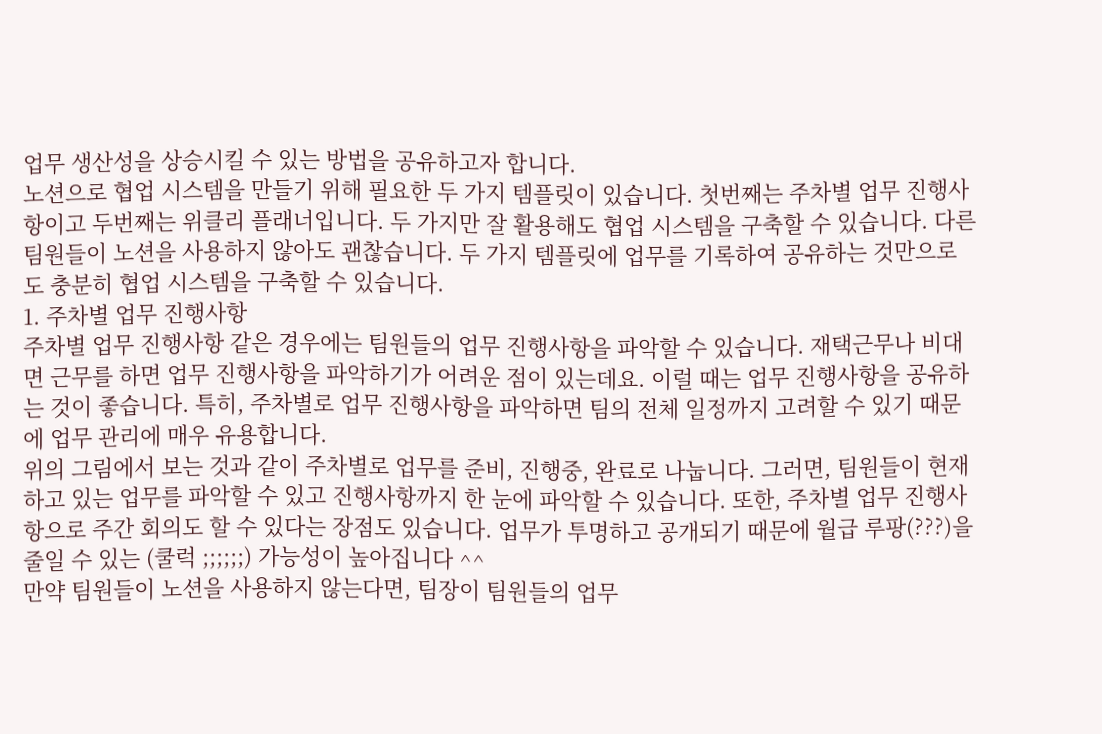업무 생산성을 상승시킬 수 있는 방법을 공유하고자 합니다.
노션으로 협업 시스템을 만들기 위해 필요한 두 가지 템플릿이 있습니다. 첫번째는 주차별 업무 진행사항이고 두번째는 위클리 플래너입니다. 두 가지만 잘 활용해도 협업 시스템을 구축할 수 있습니다. 다른 팀원들이 노션을 사용하지 않아도 괜찮습니다. 두 가지 템플릿에 업무를 기록하여 공유하는 것만으로도 충분히 협업 시스템을 구축할 수 있습니다.
1. 주차별 업무 진행사항
주차별 업무 진행사항 같은 경우에는 팀원들의 업무 진행사항을 파악할 수 있습니다. 재택근무나 비대면 근무를 하면 업무 진행사항을 파악하기가 어려운 점이 있는데요. 이럴 때는 업무 진행사항을 공유하는 것이 좋습니다. 특히, 주차별로 업무 진행사항을 파악하면 팀의 전체 일정까지 고려할 수 있기 때문에 업무 관리에 매우 유용합니다.
위의 그림에서 보는 것과 같이 주차별로 업무를 준비, 진행중, 완료로 나눕니다. 그러면, 팀원들이 현재 하고 있는 업무를 파악할 수 있고 진행사항까지 한 눈에 파악할 수 있습니다. 또한, 주차별 업무 진행사항으로 주간 회의도 할 수 있다는 장점도 있습니다. 업무가 투명하고 공개되기 때문에 월급 루팡(???)을 줄일 수 있는 (쿨럭 ;;;;;;) 가능성이 높아집니다 ^^
만약 팀원들이 노션을 사용하지 않는다면, 팀장이 팀원들의 업무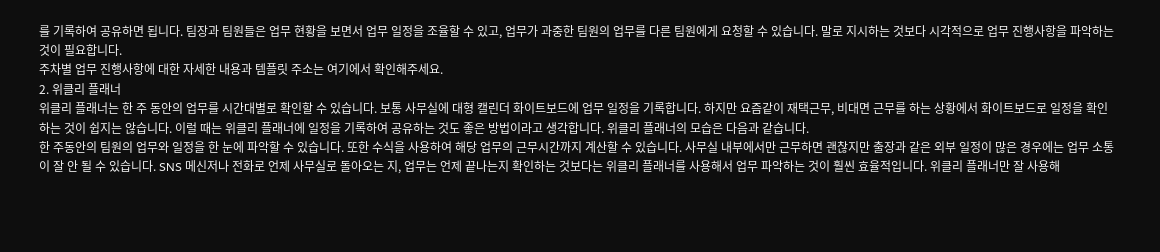를 기록하여 공유하면 됩니다. 팀장과 팀원들은 업무 현황을 보면서 업무 일정을 조율할 수 있고, 업무가 과중한 팀원의 업무를 다른 팀원에게 요청할 수 있습니다. 말로 지시하는 것보다 시각적으로 업무 진행사항을 파악하는 것이 필요합니다.
주차별 업무 진행사항에 대한 자세한 내용과 템플릿 주소는 여기에서 확인해주세요.
2. 위클리 플래너
위클리 플래너는 한 주 동안의 업무를 시간대별로 확인할 수 있습니다. 보통 사무실에 대형 캘린더 화이트보드에 업무 일정을 기록합니다. 하지만 요즘같이 재택근무, 비대면 근무를 하는 상황에서 화이트보드로 일정을 확인하는 것이 쉽지는 않습니다. 이럴 때는 위클리 플래너에 일정을 기록하여 공유하는 것도 좋은 방법이라고 생각합니다. 위클리 플래너의 모습은 다음과 같습니다.
한 주동안의 팀원의 업무와 일정을 한 눈에 파악할 수 있습니다. 또한 수식을 사용하여 해당 업무의 근무시간까지 계산할 수 있습니다. 사무실 내부에서만 근무하면 괜찮지만 출장과 같은 외부 일정이 많은 경우에는 업무 소통이 잘 안 될 수 있습니다. SNS 메신저나 전화로 언제 사무실로 돌아오는 지, 업무는 언제 끝나는지 확인하는 것보다는 위클리 플래너를 사용해서 업무 파악하는 것이 훨씬 효율적입니다. 위클리 플래너만 잘 사용해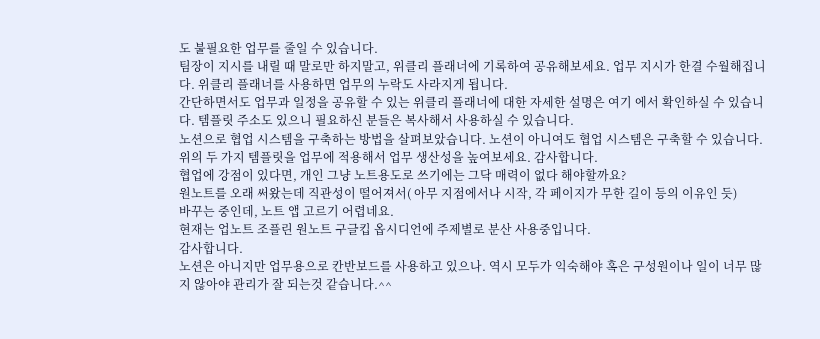도 불필요한 업무를 줄일 수 있습니다.
팀장이 지시를 내릴 때 말로만 하지말고, 위클리 플래너에 기록하여 공유해보세요. 업무 지시가 한결 수월해집니다. 위클리 플래너를 사용하면 업무의 누락도 사라지게 됩니다.
간단하면서도 업무과 일정을 공유할 수 있는 위클리 플래너에 대한 자세한 설명은 여기 에서 확인하실 수 있습니다. 템플릿 주소도 있으니 필요하신 분들은 복사해서 사용하실 수 있습니다.
노션으로 협업 시스템을 구축하는 방법을 살펴보았습니다. 노션이 아니여도 협업 시스템은 구축할 수 있습니다. 위의 두 가지 템플릿을 업무에 적용해서 업무 생산성을 높여보세요. 감사합니다.
협업에 강점이 있다면, 개인 그냥 노트용도로 쓰기에는 그닥 매력이 없다 해야할까요?
원노트를 오래 써왔는데 직관성이 떨어져서( 아무 지점에서나 시작, 각 페이지가 무한 길이 등의 이유인 듯)
바꾸는 중인데, 노트 앱 고르기 어렵네요.
현재는 업노트 조플린 원노트 구글킵 옵시디언에 주제별로 분산 사용중입니다.
감사합니다.
노션은 아니지만 업무용으로 칸반보드를 사용하고 있으나. 역시 모두가 익숙해야 혹은 구성원이나 일이 너무 많지 않아야 관리가 잘 되는것 같습니다.^^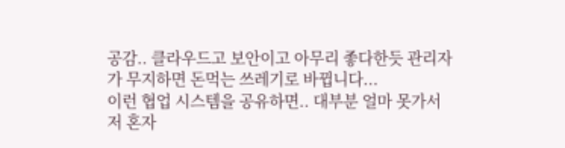공감.. 클라우드고 보안이고 아무리 좋다한듯 관리자가 무지하면 돈먹는 쓰레기로 바뀝니다...
이런 협업 시스템을 공유하면.. 대부분 얼마 못가서 저 혼자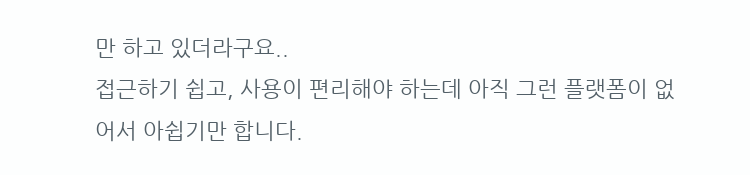만 하고 있더라구요..
접근하기 쉽고, 사용이 편리해야 하는데 아직 그런 플랫폼이 없어서 아쉽기만 합니다.